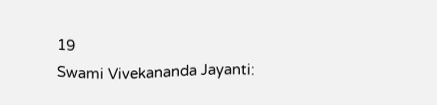19
Swami Vivekananda Jayanti: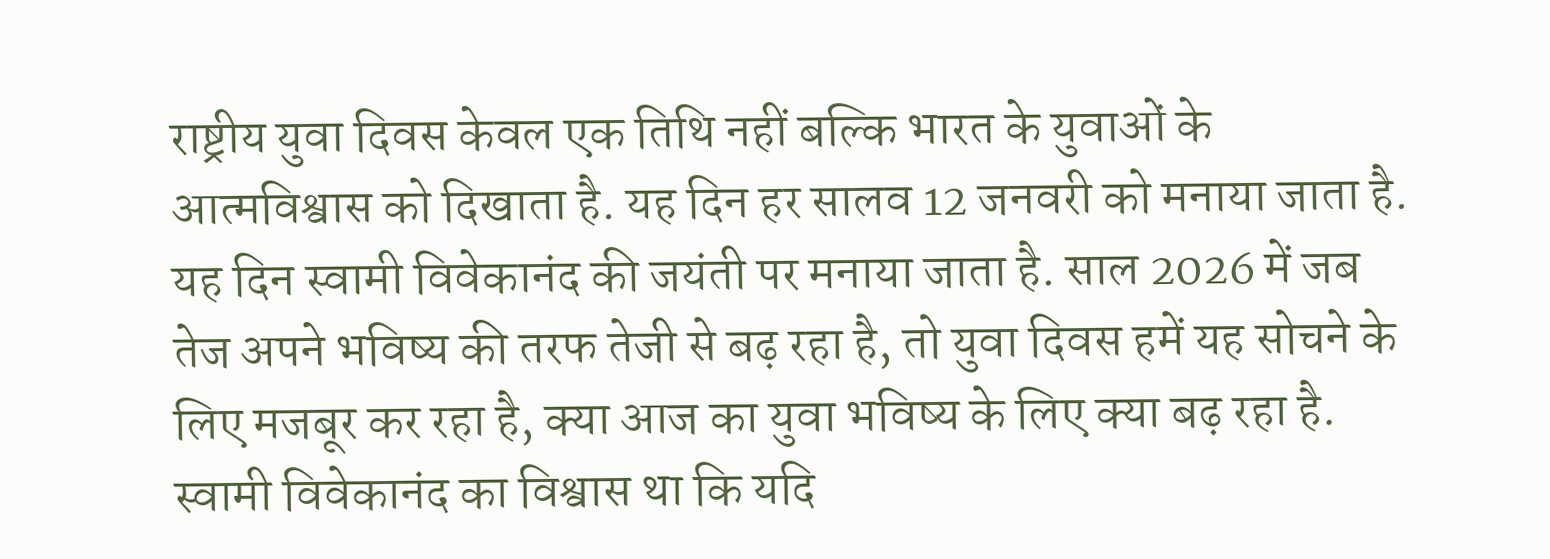राष्ट्रीय युवा दिवस केवल एक तिथि नहीं बल्कि भारत के युवाओं के आत्मविश्वास को दिखाता है. यह दिन हर सालव 12 जनवरी को मनाया जाता है. यह दिन स्वामी विवेकानंद की जयंती पर मनाया जाता है. साल 2026 में जब तेज अपने भविष्य की तरफ तेजी से बढ़ रहा है, तो युवा दिवस हमें यह सोचने के लिए मजबूर कर रहा है, क्या आज का युवा भविष्य के लिए क्या बढ़ रहा है. स्वामी विवेकानंद का विश्वास था कि यदि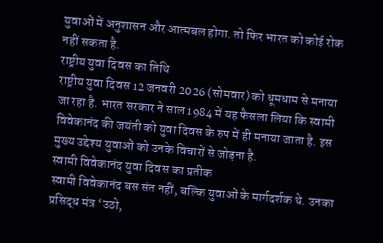युवाओं में अनुशासन और आत्मबल होगा. तो फिर भारत को कोई रोक नहीं सकता है.
राष्ट्रीय युवा दिवस का तिथि
राष्ट्रीय युवा दिवस 12 जनवरी 2026 (सोमवार) को धूमधाम से मनाया जा रहा है. भारत सरकार ने साल 1984 में यह फैसला लिया कि स्वामी विवेकानंद की जयंती को युवा दिवस के रुप में ही मनाया जाता है. इस मुख्य उद्देश्य युवाओं को उनके विचारों से जोड़ना है.
स्वामी विवेकानंद युवा दिवस का प्रतीक
स्वामी विवेकानंद बस संत नहीं, बल्कि युवाओं के मार्गदर्शक थे. उनका प्रसिद्ध मंत्र ‘उठो,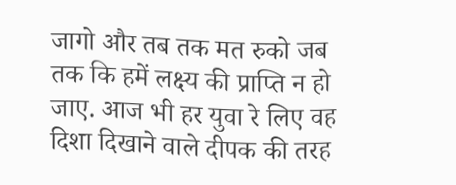जागो और तब तक मत रुको जब तक कि हमें लक्ष्य की प्राप्ति न हो जाए. आज भी हर युवा रे लिए वह दिशा दिखाने वाले दीपक की तरह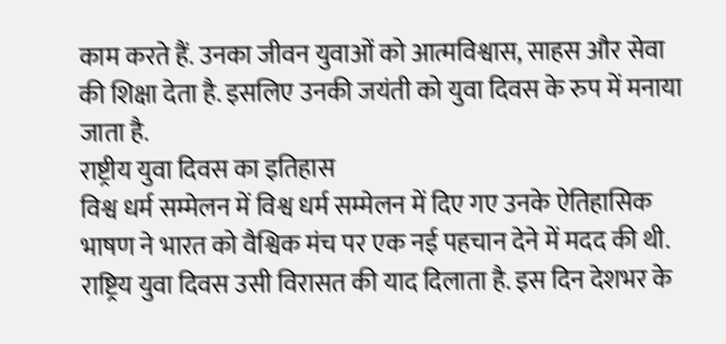काम करते हैं. उनका जीवन युवाओं को आत्मविश्वास, साहस और सेवा की शिक्षा देता है. इसलिए उनकी जयंती को युवा दिवस के रुप में मनाया जाता है.
राष्ट्रीय युवा दिवस का इतिहास
विश्व धर्म सम्मेलन में विश्व धर्म सम्मेलन में दिए गए उनके ऐतिहासिक भाषण ने भारत को वैश्विक मंच पर एक नई पहचान देने में मदद की थी. राष्ट्रिय युवा दिवस उसी विरासत की याद दिलाता है. इस दिन देशभर के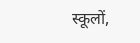स्कूलों,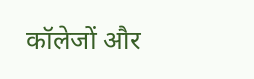कॉलेजों और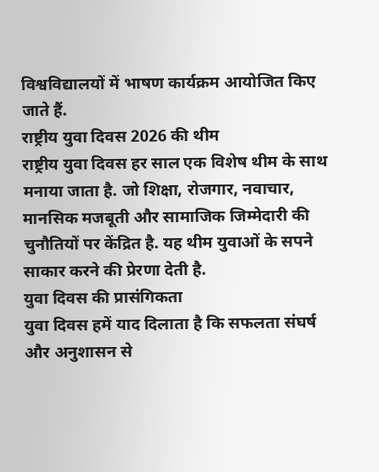विश्वविद्यालयों में भाषण कार्यक्रम आयोजित किए जाते हैं.
राष्ट्रीय युवा दिवस 2026 की थीम
राष्ट्रीय युवा दिवस हर साल एक विशेष थीम के साथ मनाया जाता है. जो शिक्षा, रोजगार, नवाचार, मानसिक मजबूती और सामाजिक जिम्मेदारी की चुनौतियों पर केंद्रित है. यह थीम युवाओं के सपने साकार करने की प्रेरणा देती है.
युवा दिवस की प्रासंगिकता
युवा दिवस हमें याद दिलाता है कि सफलता संघर्ष और अनुशासन से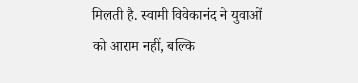मिलती है. स्वामी विवेकानंद ने युवाओं को आराम नहीं, बल्कि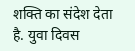शक्ति का संदेश देता है. युवा दिवस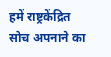हमें राष्ट्रकेंद्रित सोच अपनाने का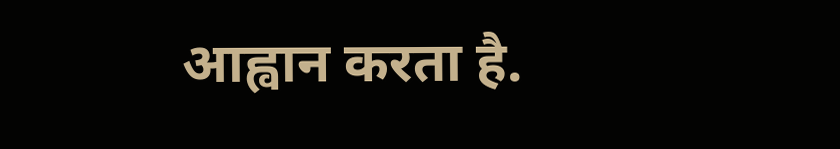आह्वान करता है.